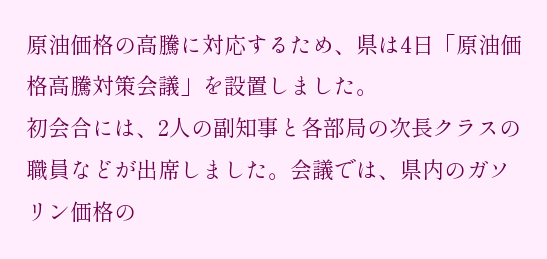原油価格の高騰に対応するため、県は4日「原油価格高騰対策会議」を設置しました。
初会合には、2人の副知事と各部局の次長クラスの職員などが出席しました。会議では、県内のガソリン価格の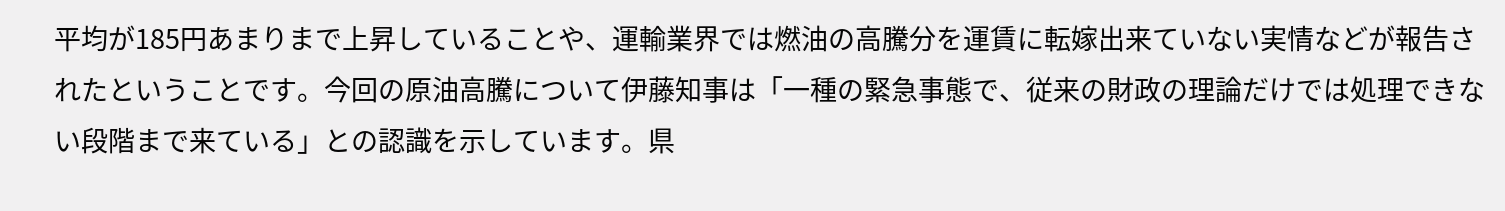平均が185円あまりまで上昇していることや、運輸業界では燃油の高騰分を運賃に転嫁出来ていない実情などが報告されたということです。今回の原油高騰について伊藤知事は「一種の緊急事態で、従来の財政の理論だけでは処理できない段階まで来ている」との認識を示しています。県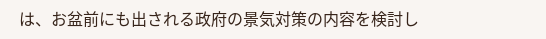は、お盆前にも出される政府の景気対策の内容を検討し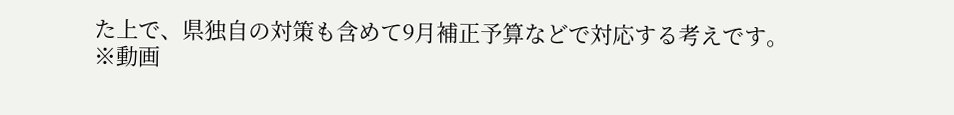た上で、県独自の対策も含めて9月補正予算などで対応する考えです。
※動画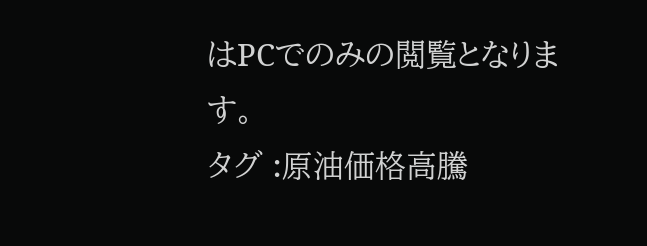はPCでのみの閲覧となります。
タグ :原油価格高騰